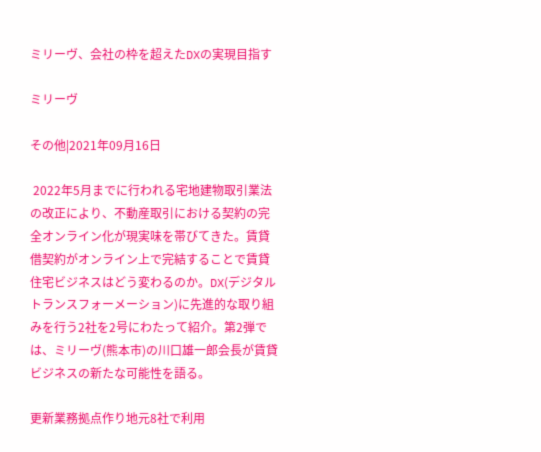ミリーヴ、会社の枠を超えたDXの実現目指す

ミリーヴ

その他|2021年09月16日

 2022年5月までに行われる宅地建物取引業法の改正により、不動産取引における契約の完全オンライン化が現実味を帯びてきた。賃貸借契約がオンライン上で完結することで賃貸住宅ビジネスはどう変わるのか。DX(デジタルトランスフォーメーション)に先進的な取り組みを行う2社を2号にわたって紹介。第2弾では、ミリーヴ(熊本市)の川口雄一郎会長が賃貸ビジネスの新たな可能性を語る。

更新業務拠点作り地元8社で利用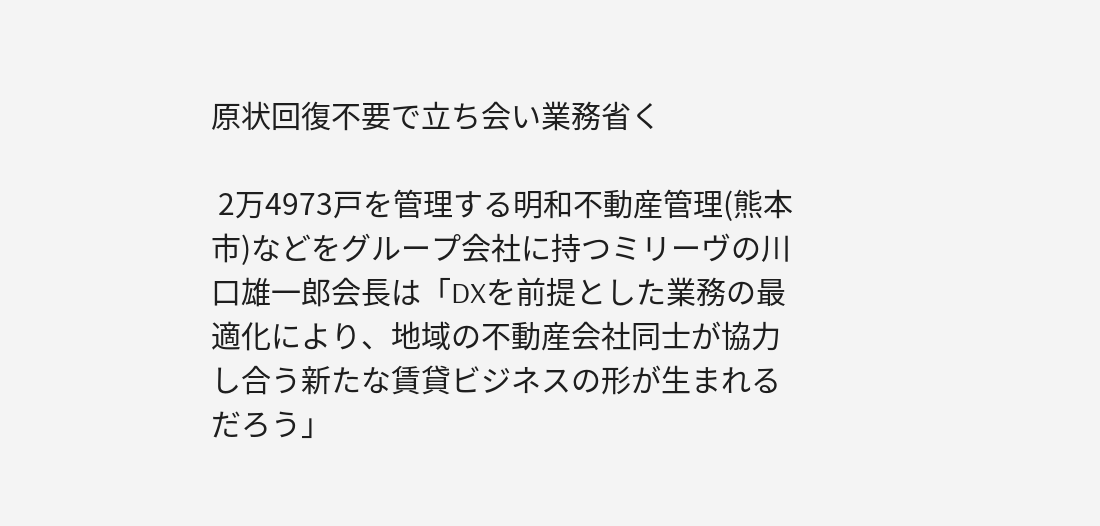原状回復不要で立ち会い業務省く

 2万4973戸を管理する明和不動産管理(熊本市)などをグループ会社に持つミリーヴの川口雄一郎会長は「DXを前提とした業務の最適化により、地域の不動産会社同士が協力し合う新たな賃貸ビジネスの形が生まれるだろう」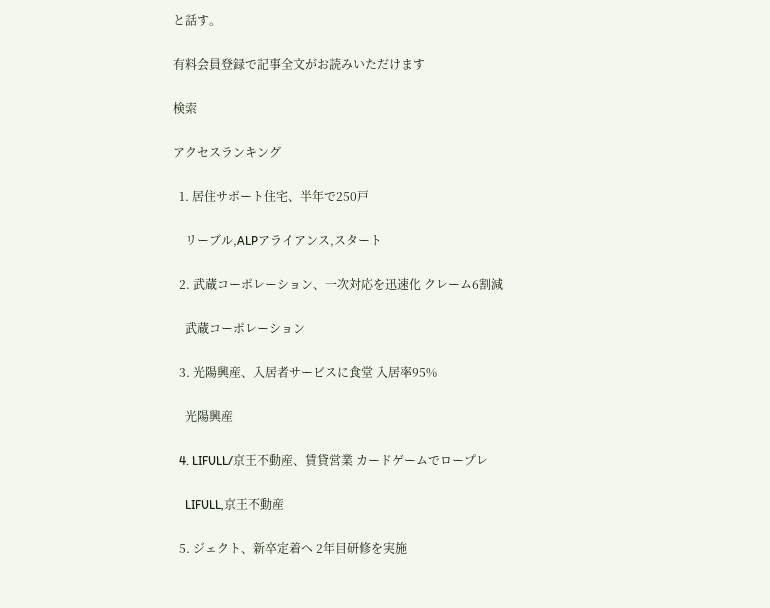と話す。

有料会員登録で記事全文がお読みいただけます

検索

アクセスランキング

  1. 居住サポート住宅、半年で250戸

    リーブル,ALPアライアンス,スタート

  2. 武蔵コーポレーション、一次対応を迅速化 クレーム6割減

    武蔵コーポレーション

  3. 光陽興産、入居者サービスに食堂 入居率95%

    光陽興産

  4. LIFULL/京王不動産、賃貸営業 カードゲームでロープレ

    LIFULL,京王不動産

  5. ジェクト、新卒定着へ 2年目研修を実施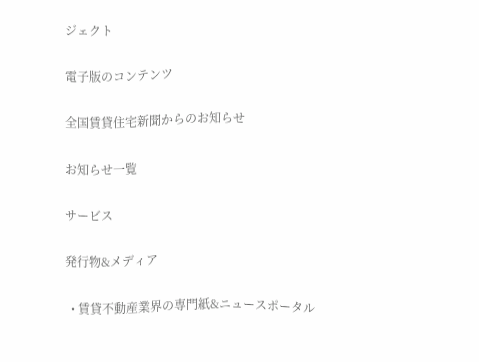ジェクト

電子版のコンテンツ

全国賃貸住宅新聞からのお知らせ

お知らせ一覧

サービス

発行物&メディア

  • 賃貸不動産業界の専門紙&ニュースポータル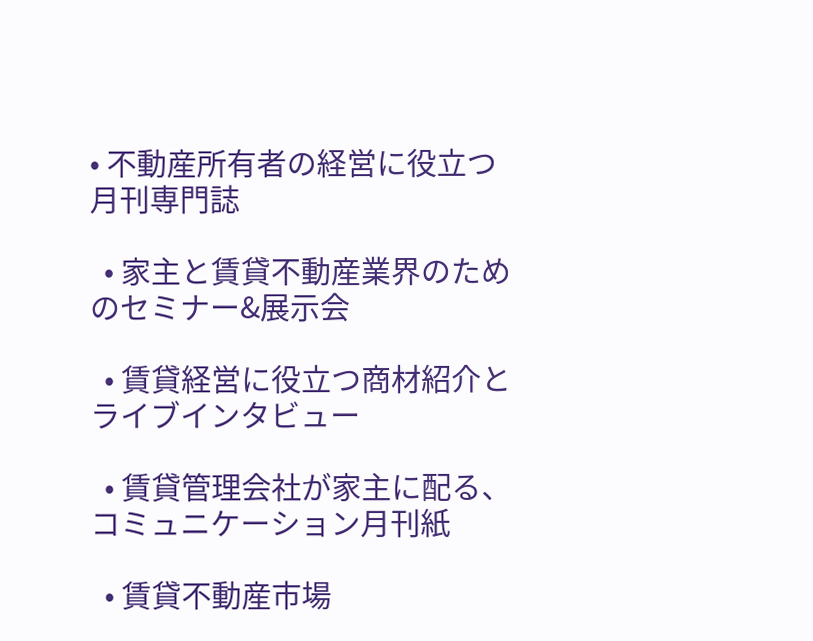• 不動産所有者の経営に役立つ月刊専門誌

  • 家主と賃貸不動産業界のためのセミナー&展示会

  • 賃貸経営に役立つ商材紹介とライブインタビュー

  • 賃貸管理会社が家主に配る、コミュニケーション月刊紙

  • 賃貸不動産市場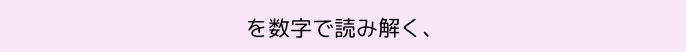を数字で読み解く、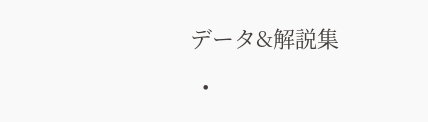データ&解説集

  •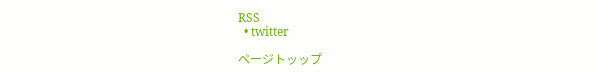RSS
  • twitter

ページトッップ